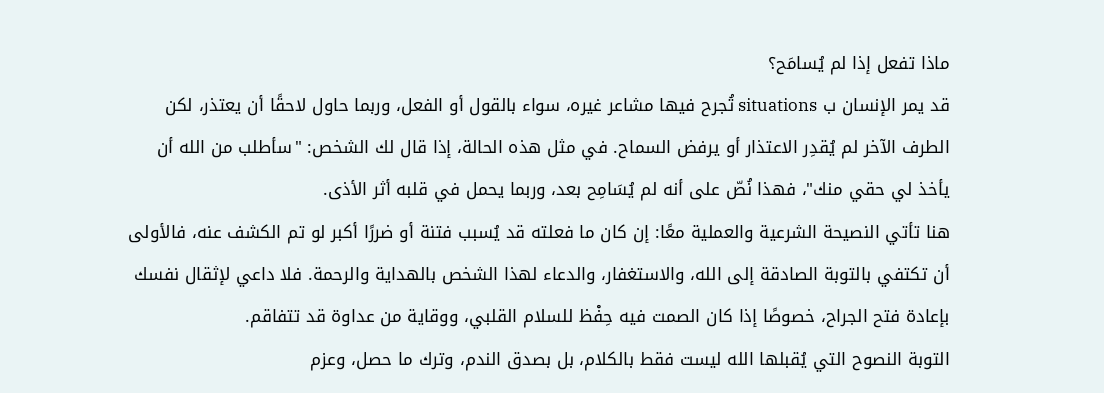ماذا تفعل إذا لم يُسامَح؟
قد يمر الإنسان ب situations تُجرح فيها مشاعر غيره، سواء بالقول أو الفعل، وربما حاول لاحقًا أن يعتذر، لكن الطرف الآخر لم يُقدِر الاعتذار أو يرفض السماح. في مثل هذه الحالة، إذا قال لك الشخص: "سأطلب من الله أن يأخذ لي حقي منك"، فهذا نُصّ على أنه لم يُسَامِح بعد، وربما يحمل في قلبه أثر الأذى.
هنا تأتي النصيحة الشرعية والعملية معًا: إن كان ما فعلته قد يُسبب فتنة أو ضررًا أكبر لو تم الكشف عنه، فالأولى أن تكتفي بالتوبة الصادقة إلى الله، والاستغفار، والدعاء لهذا الشخص بالهداية والرحمة. فلا داعي لإثقال نفسك بإعادة فتح الجراح، خصوصًا إذا كان الصمت فيه حِفْظ للسلام القلبي، ووقاية من عداوة قد تتفاقم.
التوبة النصوح التي يُقبلها الله ليست فقط بالكلام، بل بصدق الندم، وترك ما حصل، وعزم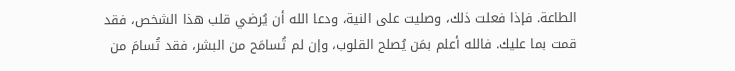الطاعة. فإذا فعلت ذلك، وصليت على النية، ودعا الله أن يُرضي قلب هذا الشخص، فقد قمت بما عليك. فالله أعلم بمَن يُصلح القلوب، وإن لم تُسامَح من البشر، فقد تُسامَ من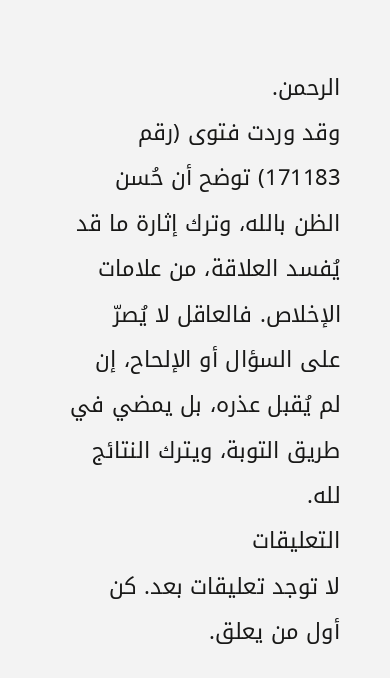الرحمن.
وقد وردت فتوى (رقم 171183) توضح أن حُسن الظن بالله، وترك إثارة ما قد يُفسد العلاقة، من علامات الإخلاص. فالعاقل لا يُصرّ على السؤال أو الإلحاح، إن لم يُقبل عذره، بل يمضي في طريق التوبة، ويترك النتائج لله.
التعليقات
لا توجد تعليقات بعد. كن أول من يعلق.